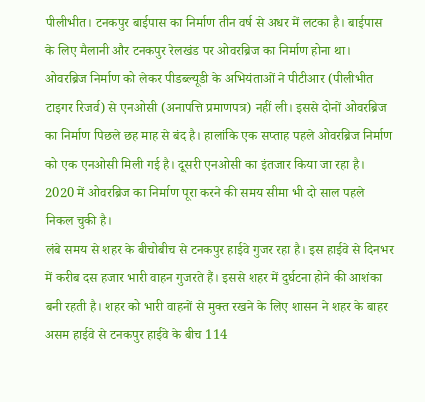पीलीभीत। टनकपुर बाईपास का निर्माण तीन वर्ष से अधर में लटका है। बाईपास के लिए मैलानी और टनकपुर रेलखंड पर ओवरब्रिज का निर्माण होना था। ओवरब्रिज निर्माण को लेकर पीडब्ल्यूडी के अभियंताओं ने पीटीआर (पीलीभीत टाइगर रिजर्व) से एनओसी (अनापत्ति प्रमाणपत्र) नहीं ली। इससे दोनों ओवरब्रिज का निर्माण पिछले छह माह से बंद है। हालांकि एक सप्ताह पहले ओवरब्रिज निर्माण को एक एनओसी मिली गई है। दूसरी एनओसी का इंतजार किया जा रहा है। 2020 में ओवरब्रिज का निर्माण पूरा करने की समय सीमा भी दो साल पहले निकल चुकी है।
लंबे समय से शहर के बीचोबीच से टनकपुर हाईवे गुजर रहा है। इस हाईवे से दिनभर में करीब दस हजार भारी वाहन गुजरते हैं। इससे शहर में दुर्घटना होने की आशंका बनी रहती है। शहर को भारी वाहनों से मुक्त रखने के लिए शासन ने शहर के बाहर असम हाईवे से टनकपुर हाईवे के बीच 114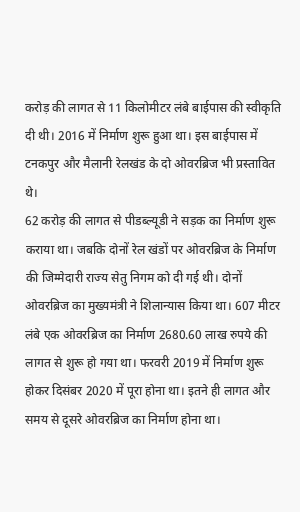करोड़ की लागत से 11 किलोमीटर लंबे बाईपास की स्वीकृति दी थी। 2016 में निर्माण शुरू हुआ था। इस बाईपास में टनकपुर और मैलानी रेलखंड के दो ओवरब्रिज भी प्रस्तावित थे।
62 करोड़ की लागत से पीडब्ल्यूडी ने सड़क का निर्माण शुरू कराया था। जबकि दोनों रेल खंडों पर ओवरब्रिज के निर्माण की जिम्मेदारी राज्य सेतु निगम को दी गई थी। दोनों ओवरब्रिज का मुख्यमंत्री ने शिलान्यास किया था। 607 मीटर लंबे एक ओवरब्रिज का निर्माण 2680.60 लाख रुपये की लागत से शुरू हो गया था। फरवरी 2019 में निर्माण शुरू होकर दिसंबर 2020 में पूरा होना था। इतने ही लागत और समय से दूसरे ओवरब्रिज का निर्माण होना था।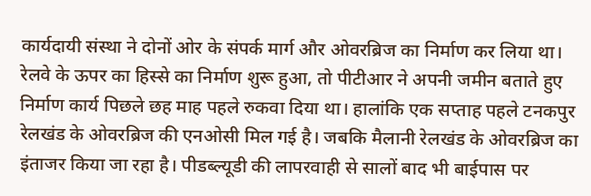कार्यदायी संस्था ने दोनों ओर के संपर्क मार्ग और ओवरब्रिज का निर्माण कर लिया था। रेलवे के ऊपर का हिस्से का निर्माण शुरू हुआ, तो पीटीआर ने अपनी जमीन बताते हुए निर्माण कार्य पिछले छह माह पहले रुकवा दिया था। हालांकि एक सप्ताह पहले टनकपुर रेलखंड के ओवरब्रिज की एनओसी मिल गई है। जबकि मैलानी रेलखंड के ओवरब्रिज का इंताजर किया जा रहा है। पीडब्ल्यूडी की लापरवाही से सालों बाद भी बाईपास पर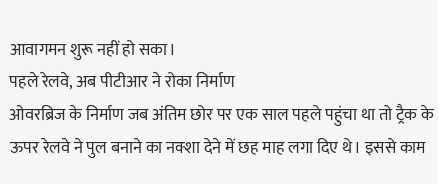आवागमन शुरू नहीं हो सका।
पहले रेलवे, अब पीटीआर ने रोका निर्माण
ओवरब्रिज के निर्माण जब अंतिम छोर पर एक साल पहले पहुंचा था तो ट्रैक के ऊपर रेलवे ने पुल बनाने का नक्शा देने में छह माह लगा दिए थे। इससे काम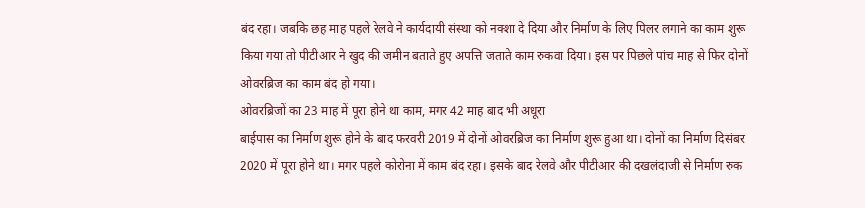बंद रहा। जबकि छह माह पहले रेलवे ने कार्यदायी संस्था को नक्शा दे दिया और निर्माण के लिए पिलर लगाने का काम शुरू किया गया तो पीटीआर ने खुद की जमीन बताते हुए अपत्ति जताते काम रुकवा दिया। इस पर पिछले पांच माह से फिर दोनों ओवरब्रिज का काम बंद हो गया।
ओवरब्रिजों का 23 माह में पूरा होने था काम, मगर 42 माह बाद भी अधूरा
बाईपास का निर्माण शुरू होने के बाद फरवरी 2019 में दोनों ओवरब्रिज का निर्माण शुरू हुआ था। दोनों का निर्माण दिसंबर 2020 में पूरा होने था। मगर पहले कोरोना में काम बंद रहा। इसके बाद रेलवे और पीटीआर की दखलंदाजी से निर्माण रुक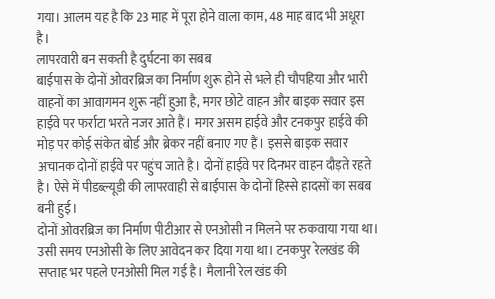गया। आलम यह है कि 23 माह में पूरा होने वाला काम, 48 माह बाद भी अधूरा है।
लापरवारी बन सकती है दुर्घटना का सबब
बाईपास के दोनों ओवरब्रिज का निर्माण शुरू होने से भले ही चौपहिया और भारी वाहनों का आवागमन शुरू नहीं हुआ है, मगर छोटे वाहन और बाइक सवार इस हाईवे पर फर्राटा भरते नजर आते हैं। मगर असम हाईवे और टनकपुर हाईवे की मोड़ पर कोई संकेत बोर्ड और ब्रेकर नहीं बनाए गए हैं। इससे बाइक सवार अचानक दोनों हाईवे पर पहुंच जाते है। दोनों हाईवे पर दिनभर वाहन दौड़ते रहते है। ऐसे में पीडब्ल्यूडी की लापरवाही से बाईपास के दोनों हिस्से हादसों का सबब बनी हुई।
दोनों ओवरब्रिज का निर्माण पीटीआर से एनओसी न मिलने पर रुकवाया गया था। उसी समय एनओसी के लिए आवेदन कर दिया गया था। टनकपुर रेलखंड की सप्ताह भर पहले एनओसी मिल गई है। मैलानी रेल खंड की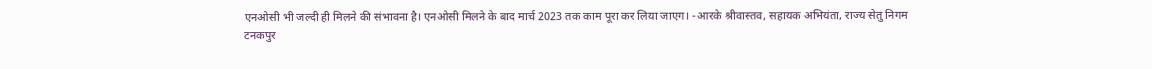एनओसी भी जल्दी ही मिलने की संभावना है। एनओसी मिलने के बाद मार्च 2023 तक काम पूरा कर लिया जाएग। -आरके श्रीवास्तव, सहायक अभियंता, राज्य सेतु निगम
टनकपुर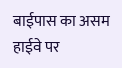बाईपास का असम हाईवे पर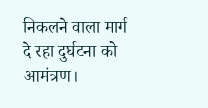निकलने वाला मार्ग दे रहा दुर्घटना को आमंत्रण।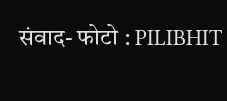संवाद- फोटो : PILIBHIT